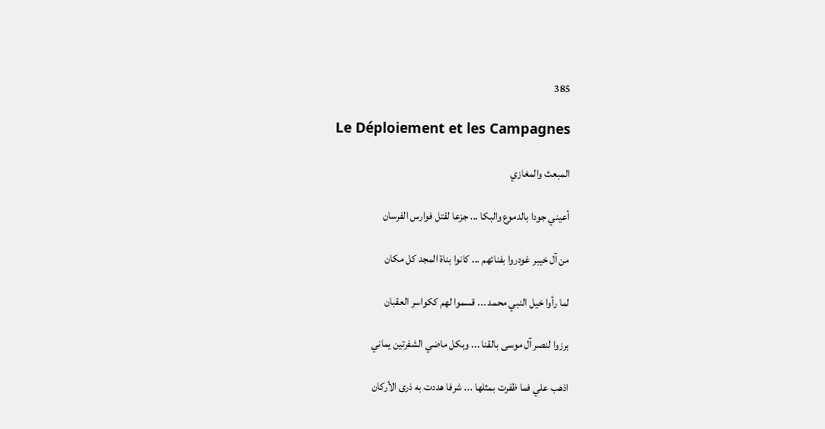385

Le Déploiement et les Campagnes

المبعث والمغازي

أعيني جودا بالدموع والبكا ... جزعا لقتل فوارس الفرسان

من آل خيبر غودروا بفنائهم ... كانوا بناة المجد كل مكان

لما رأوا خيل النبي محمد ... قسموا لهم ككواسر العقبان

برزوا لنصر آل موسى بالقنا ... وبكل ماضي الشفرتين يماني

اذهب علي فما ظفرت بمثلها ... شرفا هددت به ذرى الأركان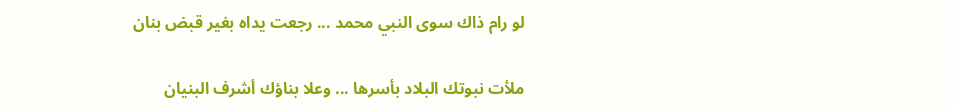لو رام ذاك سوى النبي محمد ... رجعت يداه بغير قبض بنان

ملأت نبوتك البلاد بأسرها ... وعلا بناؤك أشرف البنيان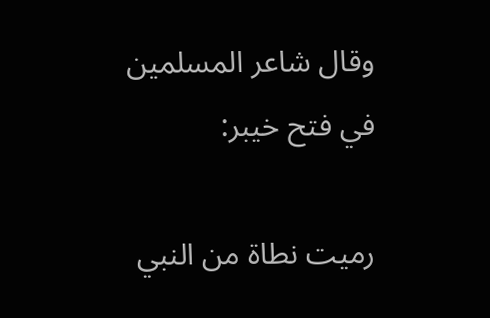وقال شاعر المسلمين في فتح خيبر:

رميت نطاة من النبي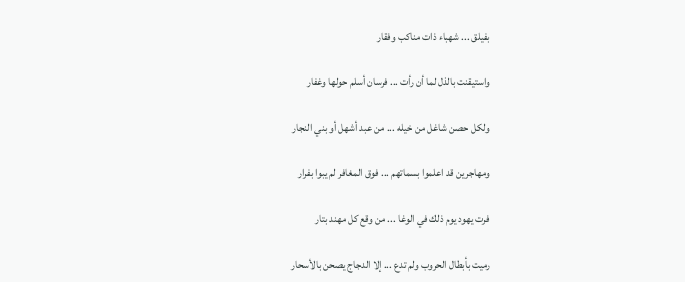بفيلق ... شهباء ذات مناكب وفقار

واستيقنت بالذل لما أن رأت ... فرسان أسلم حولها وغفار

ولكل حصن شاغل من خيله ... من عبد أشهل أو بني النجار

ومهاجرين قد اعلموا بسماتهم ... فوق المغافر لم يبوا بفرار

فرت يهود يوم ذلك في الوغا ... من وقع كل مهند بتار

رميت بأبطال الحروب ولم تدع ... إلا الدجاج يصحن بالأسحار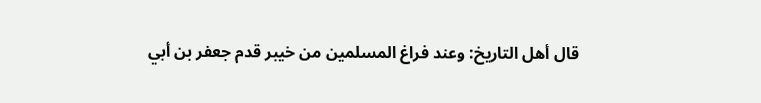قال أهل التاريخ: وعند فراغ المسلمين من خيبر قدم جعفر بن أبي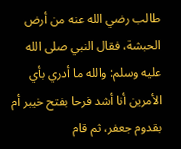طالب رضي الله عنه من أرض الحبشة، فقال النبي صلى الله عليه وسلم: والله ما أدري بأي الأمرين أنا أشد فرحا بفتح خيبر أم بقدوم جعفر، ثم قام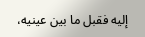إليه فقبل ما بين عينيه،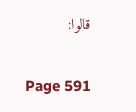قالوا:

Page 591